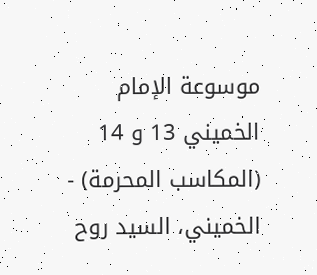موسوعة الإمام الخميني 13 و 14 (المكاسب المحرمة) - الخميني، السيد روح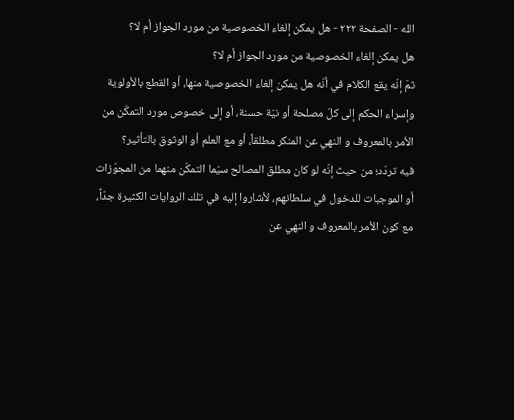الله - الصفحة ٢٢٢ - هل يمكن إلغاء الخصوصية من مورد الجواز أم لا؟
هل يمكن إلغاء الخصوصية من مورد الجواز أم لا؟
ثمّ إنّه يقع الكلام في أنّه هل يمكن إلغاء الخصوصية منها، أو القطع بالأولوية وإسراء الحكم إلى كلّ مصلحة أو نيّة حسنة، أو إلى خصوص مورد التمكّن من الأمر بالمعروف و النهي عن المنكر مطلقاً، أو مع العلم أو الوثوق بالتأثير؟
فيه تردّد؛ من حيث إنّه لو كان مطلق المصالح سيّما التمكّن منهما من المجوّزات أو الموجبات للدخول في سلطانهم، لأشاروا إليه في تلك الروايات الكثيرة جدّاً، مع كون الأمر بالمعروف و النهي عن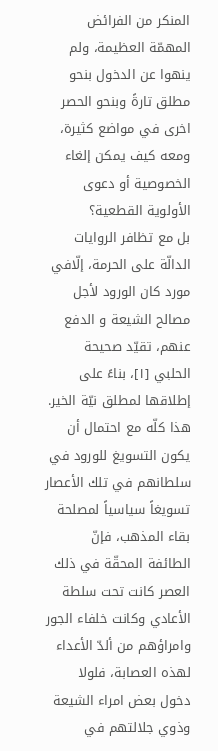المنكر من الفرائض المهمّة العظيمة، ولم ينهوا عن الدخول بنحو مطلق تارةً وبنحو الحصر اخرى في مواضع كثيرة، ومعه كيف يمكن إلغاء الخصوصية أو دعوى الأولوية القطعية؟
بل مع تظافر الروايات الدالّة على الحرمة، إلّافي مورد كان الورود لأجل مصالح الشيعة و الدفع عنهم، تقيّد صحيحة الحلبي [١]، بناءً على إطلاقها لمطلق نيّة الخير.
هذا كلّه مع احتمال أن يكون التسويغ للورود في سلطانهم في تلك الأعصار تسويغاً سياسياً لمصلحة بقاء المذهب، فإنّ الطائفة المحقّة في ذلك العصر كانت تحت سلطة الأعادي وكانت خلفاء الجور وامراؤهم من ألدّ الأعداء لهذه العصابة، فلولا دخول بعض امراء الشيعة وذوي جلالتهم في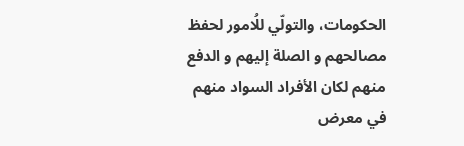الحكومات، والتولّي للُامور لحفظ مصالحهم و الصلة إليهم و الدفع منهم لكان الأفراد السواد منهم في معرض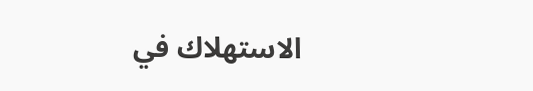الاستهلاك في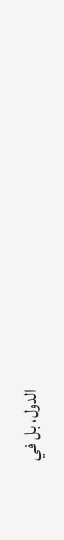الدول، بل في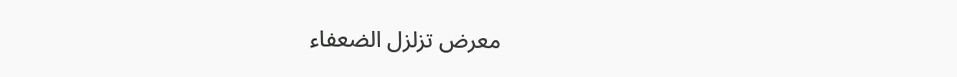معرض تزلزل الضعفاء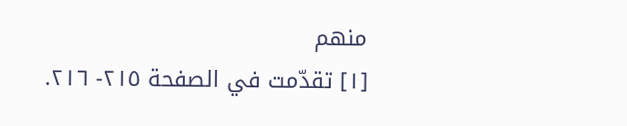منهم
[١] تقدّمت في الصفحة ٢١٥- ٢١٦.